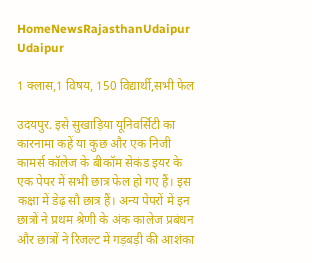HomeNewsRajasthanUdaipur Udaipur

1 क्लास,1 विषय, 150 विद्यार्थी,सभी फेल

उदयपुर. इसे सुखाड़िया यूनिवर्सिटी का कारनामा कहें या कुछ और एक निजी कामर्स कॉलेज के बीकॉम सेकंड इयर के एक पेपर में सभी छात्र फेल हो गए हैं। इस कक्षा में डेढ़ सौ छात्र हैं। अन्य पेपरों में इन छात्रों ने प्रथम श्रेणी के अंक कालेज प्रबंधन और छात्रों ने रिजल्ट में गड़बड़ी की आशंका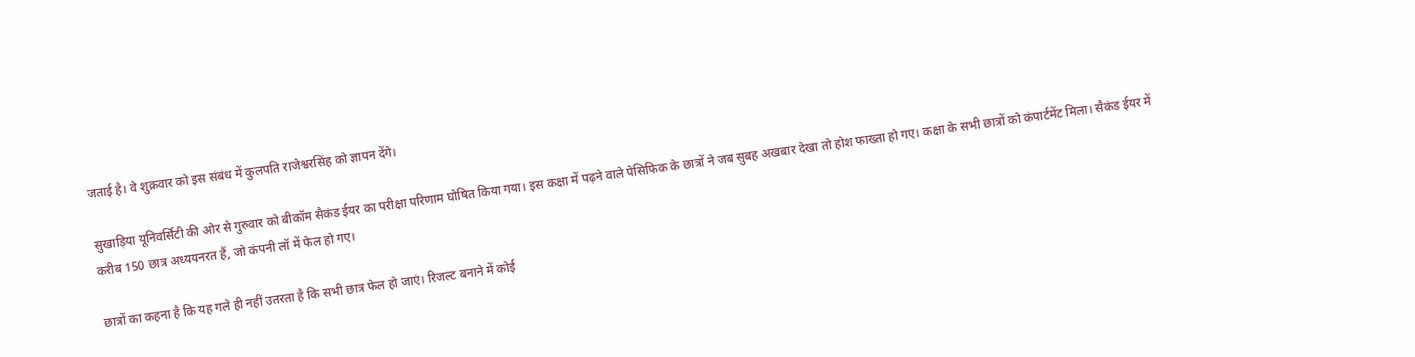जताई है। वे शुक्रवार को इस संबंध में कुलपति राजेश्वरसिंह को ज्ञापन देंगे।

सुखाड़िया यूनिवर्सिटी की ओर से गुरुवार को बीकॉम सैकंड ईयर का परीक्षा परिणाम घोषित किया गया। इस कक्षा में पढ़ने वाले पेसिफिक के छात्रों ने जब सुबह अखबार देखा तो होश फाख्ता हो गए। कक्षा के सभी छात्रों को कंपार्टमेंट मिला। सैकंड ईयर में करीब 150 छात्र अध्ययनरत हैं, जो कंपनी लॉ में फेल हो गए।

छात्रों का कहना है कि यह गले ही नहीं उतरता है कि सभी छात्र फेल हो जाएं। रिजल्ट बनाने में कोई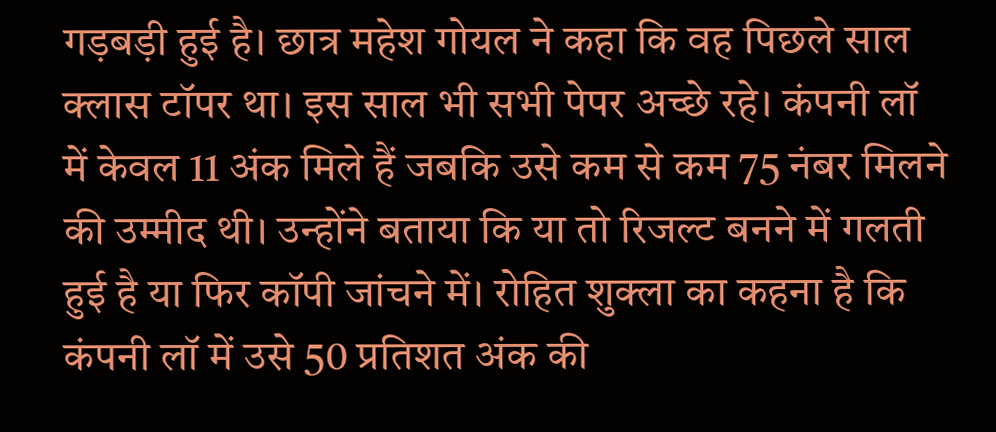गड़बड़ी हुई है। छात्र महेश गोयल ने कहा कि वह पिछले साल क्लास टॉपर था। इस साल भी सभी पेपर अच्छे रहे। कंपनी लॉ में केवल 11 अंक मिले हैं जबकि उसे कम से कम 75 नंबर मिलने की उम्मीद थी। उन्होंने बताया कि या तो रिजल्ट बनने में गलती हुई है या फिर कॉपी जांचने में। रोहित शुक्ला का कहना है कि कंपनी लॉ में उसे 50 प्रतिशत अंक की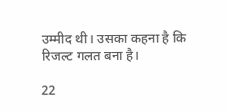उम्मीद थी। उसका कहना है कि रिजल्ट गलत बना है।

22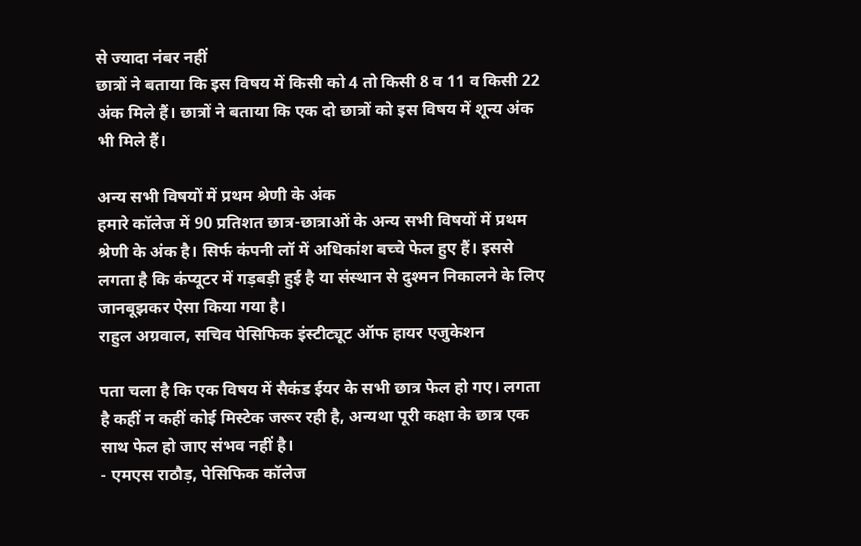से ज्यादा नंबर नहीं
छात्रों ने बताया कि इस विषय में किसी को 4 तो किसी 8 व 11 व किसी 22 अंक मिले हैं। छात्रों ने बताया कि एक दो छात्रों को इस विषय में शून्य अंक भी मिले हैं।

अन्य सभी विषयों में प्रथम श्रेणी के अंक
हमारे कॉलेज में 90 प्रतिशत छात्र-छात्राओं के अन्य सभी विषयों में प्रथम श्रेणी के अंक है। सिर्फ कंपनी लॉ में अधिकांश बच्चे फेल हुए हैं। इससे लगता है कि कंप्यूटर में गड़बड़ी हुई है या संस्थान से दुश्मन निकालने के लिए जानबूझकर ऐसा किया गया है।
राहुल अग्रवाल, सचिव पेसिफिक इंस्टीट्यूट ऑफ हायर एजुकेशन

पता चला है कि एक विषय में सैकंड ईयर के सभी छात्र फेल हो गए। लगता है कहीं न कहीं कोई मिस्टेक जरूर रही है, अन्यथा पूरी कक्षा के छात्र एक साथ फेल हो जाए संभव नहीं है।
- एमएस राठौड़, पेसिफिक कॉलेज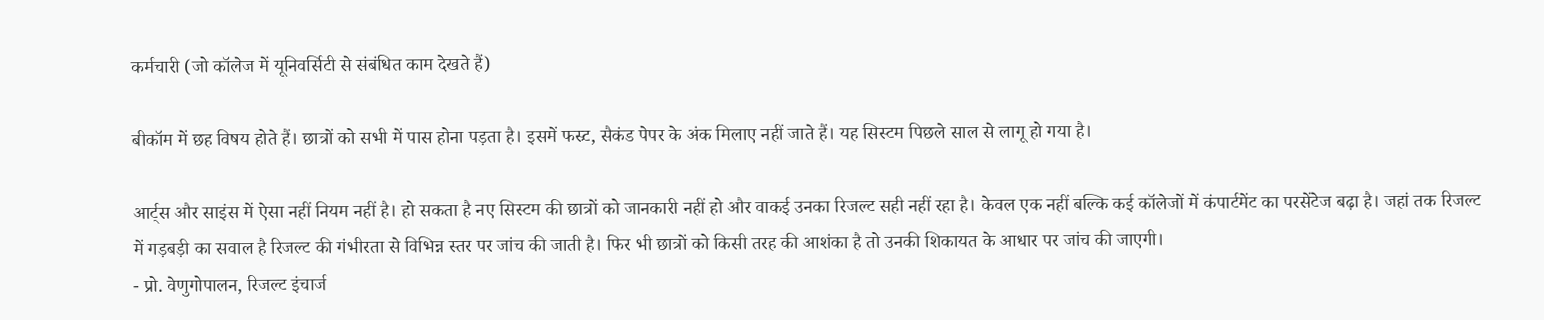कर्मचारी (जो कॉलेज में यूनिवर्सिटी से संबंधित काम देखते हैं)

बीकॉम में छह विषय होते हैं। छात्रों को सभी में पास होना पड़ता है। इसमें फस्र्ट, सैकंड पेपर के अंक मिलाए नहीं जाते हैं। यह सिस्टम पिछले साल से लागू हो गया है।

आर्ट्स और साइंस में ऐसा नहीं नियम नहीं है। हो सकता है नए सिस्टम की छात्रों को जानकारी नहीं हो और वाकई उनका रिजल्ट सही नहीं रहा है। केवल एक नहीं बल्कि कई कॉलेजों में कंपार्टमेंट का परसेंटेज बढ़ा है। जहां तक रिजल्ट में गड़बड़ी का सवाल है रिजल्ट की गंभीरता से विभिन्न स्तर पर जांच की जाती है। फिर भी छात्रों को किसी तरह की आशंका है तो उनकी शिकायत के आधार पर जांच की जाएगी।
- प्रो. वेणुगोपालन, रिजल्ट इंचार्ज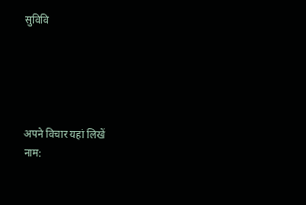सुविवि





अपने विचार यहां लिखें
नाम: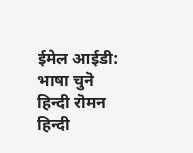ईमेल आईडी:
भाषा चुनॆ
हिन्दी रॊमन‌ हिन्दी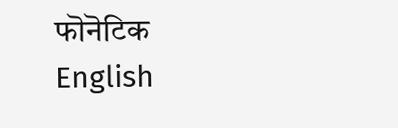फॊनॆटिक English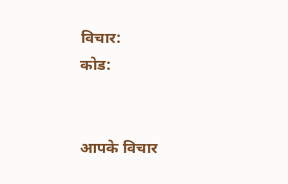विचार:
कोड:


आपके विचार